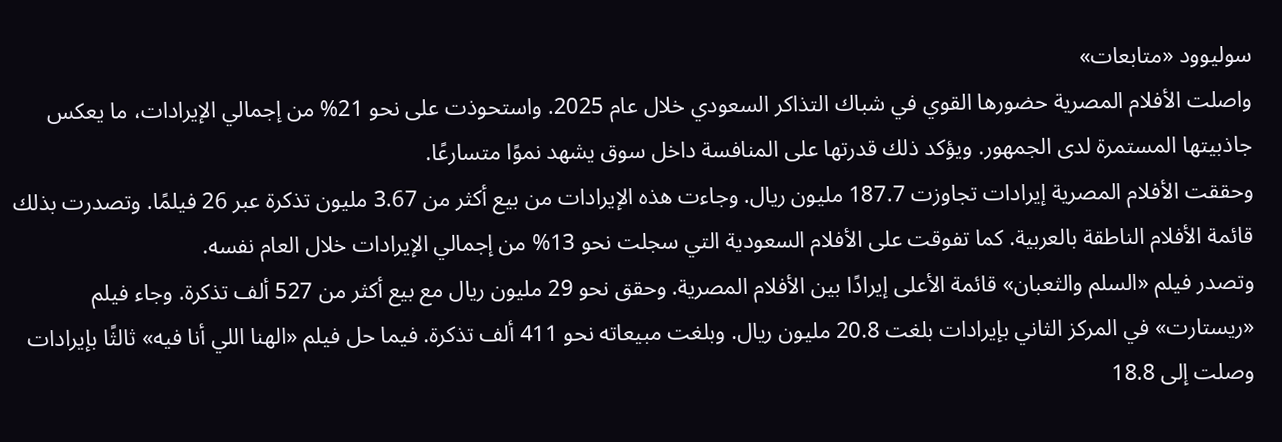سوليوود «متابعات»
واصلت الأفلام المصرية حضورها القوي في شباك التذاكر السعودي خلال عام 2025. واستحوذت على نحو 21% من إجمالي الإيرادات، ما يعكس جاذبيتها المستمرة لدى الجمهور. ويؤكد ذلك قدرتها على المنافسة داخل سوق يشهد نموًا متسارعًا.
وحققت الأفلام المصرية إيرادات تجاوزت 187.7 مليون ريال. وجاءت هذه الإيرادات من بيع أكثر من 3.67 مليون تذكرة عبر 26 فيلمًا. وتصدرت بذلك قائمة الأفلام الناطقة بالعربية. كما تفوقت على الأفلام السعودية التي سجلت نحو 13% من إجمالي الإيرادات خلال العام نفسه.
وتصدر فيلم «السلم والثعبان» قائمة الأعلى إيرادًا بين الأفلام المصرية. وحقق نحو 29 مليون ريال مع بيع أكثر من 527 ألف تذكرة. وجاء فيلم «ريستارت» في المركز الثاني بإيرادات بلغت 20.8 مليون ريال. وبلغت مبيعاته نحو 411 ألف تذكرة. فيما حل فيلم «الهنا اللي أنا فيه» ثالثًا بإيرادات وصلت إلى 18.8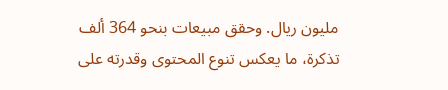مليون ريال. وحقق مبيعات بنحو 364 ألف تذكرة، ما يعكس تنوع المحتوى وقدرته على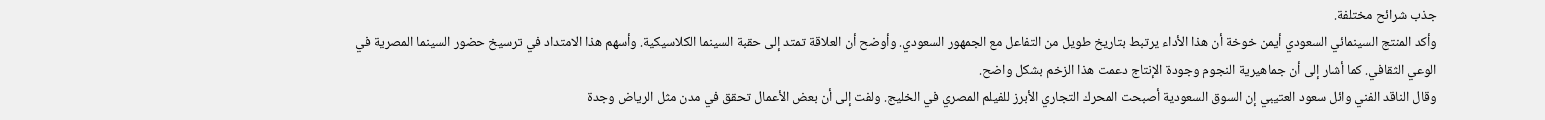جذب شرائح مختلفة.
وأكد المنتج السينمائي السعودي أيمن خوخة أن هذا الأداء يرتبط بتاريخ طويل من التفاعل مع الجمهور السعودي. وأوضح أن العلاقة تمتد إلى حقبة السينما الكلاسيكية. وأسهم هذا الامتداد في ترسيخ حضور السينما المصرية في الوعي الثقافي. كما أشار إلى أن جماهيرية النجوم وجودة الإنتاج دعمت هذا الزخم بشكل واضح.
وقال الناقد الفني وائل سعود العتيبي إن السوق السعودية أصبحت المحرك التجاري الأبرز للفيلم المصري في الخليج. ولفت إلى أن بعض الأعمال تحقق في مدن مثل الرياض وجدة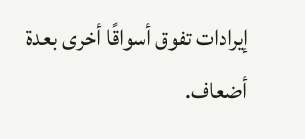إيرادات تفوق أسواقًا أخرى بعدة أضعاف.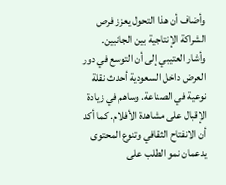وأضاف أن هذا التحول يعزز فرص الشراكة الإنتاجية بين الجانبين.
وأشار العتيبي إلى أن التوسع في دور العرض داخل السعودية أحدث نقلة نوعية في الصناعة. وساهم في زيادة الإقبال على مشاهدة الأفلام. كما أكد أن الانفتاح الثقافي وتنوع المحتوى يدعمان نمو الطلب على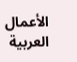الأعمال العربية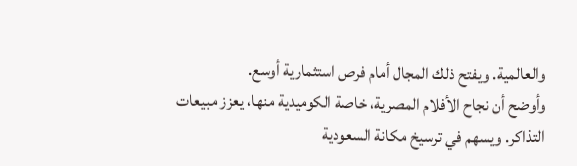والعالمية. ويفتح ذلك المجال أمام فرص استثمارية أوسع.
وأوضح أن نجاح الأفلام المصرية، خاصة الكوميدية منها، يعزز مبيعات التذاكر. ويسهم في ترسيخ مكانة السعودية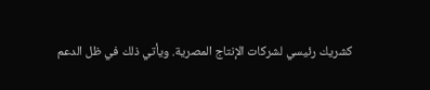كشريك رئيسي لشركات الإنتاج المصرية. ويأتي ذلك في ظل الدعم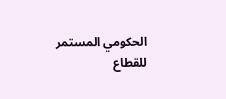الحكومي المستمر للقطاع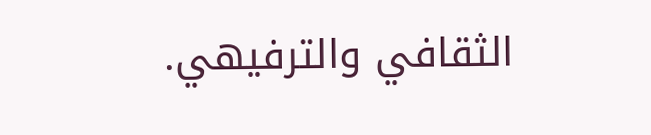الثقافي والترفيهي.